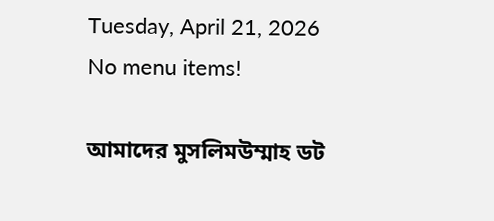Tuesday, April 21, 2026
No menu items!

আমাদের মুসলিমউম্মাহ ডট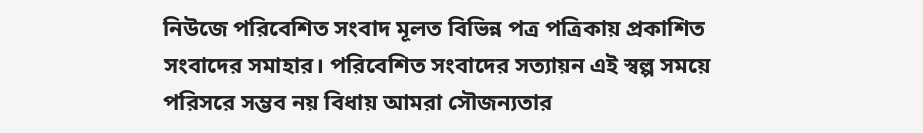নিউজে পরিবেশিত সংবাদ মূলত বিভিন্ন পত্র পত্রিকায় প্রকাশিত সংবাদের সমাহার। পরিবেশিত সংবাদের সত্যায়ন এই স্বল্প সময়ে পরিসরে সম্ভব নয় বিধায় আমরা সৌজন্যতার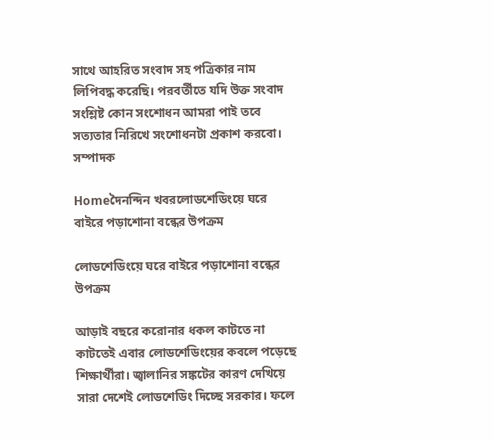সাথে আহরিত সংবাদ সহ পত্রিকার নাম লিপিবদ্ধ করেছি। পরবর্তীতে যদি উক্ত সংবাদ সংশ্লিষ্ট কোন সংশোধন আমরা পাই তবে সত্যতার নিরিখে সংশোধনটা প্রকাশ করবো। সম্পাদক

Homeদৈনন্দিন খবরলোডশেডিংয়ে ঘরে বাইরে পড়াশোনা বন্ধের উপক্রম

লোডশেডিংয়ে ঘরে বাইরে পড়াশোনা বন্ধের উপক্রম

আড়াই বছরে করোনার ধকল কাটতে না কাটতেই এবার লোডশেডিংয়ের কবলে পড়েছে শিক্ষার্থীরা। জ্বালানির সঙ্কটের কারণ দেখিয়ে সারা দেশেই লোডশেডিং দিচ্ছে সরকার। ফলে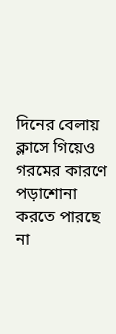দিনের বেলায় ক্লাসে গিয়েও গরমের কারণে পড়াশোনা করতে পারছে না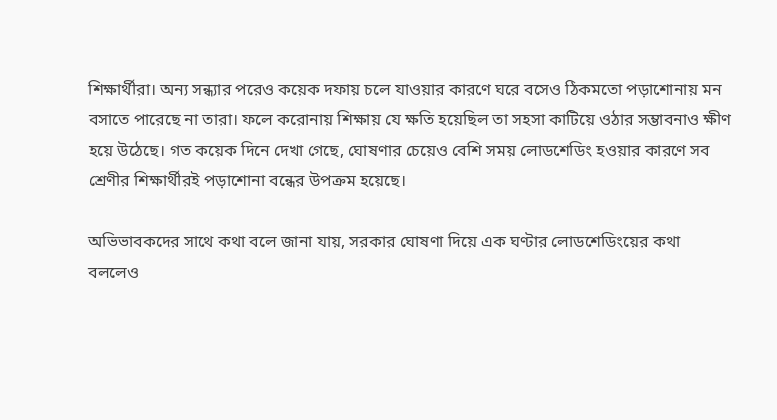শিক্ষার্থীরা। অন্য সন্ধ্যার পরেও কয়েক দফায় চলে যাওয়ার কারণে ঘরে বসেও ঠিকমতো পড়াশোনায় মন বসাতে পারেছে না তারা। ফলে করোনায় শিক্ষায় যে ক্ষতি হয়েছিল তা সহসা কাটিয়ে ওঠার সম্ভাবনাও ক্ষীণ হয়ে উঠেছে। গত কয়েক দিনে দেখা গেছে, ঘোষণার চেয়েও বেশি সময় লোডশেডিং হওয়ার কারণে সব শ্রেণীর শিক্ষার্থীরই পড়াশোনা বন্ধের উপক্রম হয়েছে।

অভিভাবকদের সাথে কথা বলে জানা যায়, সরকার ঘোষণা দিয়ে এক ঘণ্টার লোডশেডিংয়ের কথা বললেও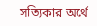সত্যিকার অর্থে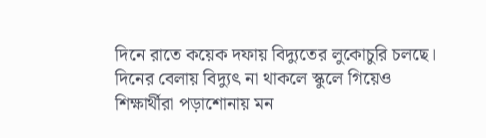দিনে রাতে কয়েক দফায় বিদ্যুতের লুকোচুরি চলছে। দিনের বেলায় বিদ্যুৎ না থাকলে স্কুলে গিয়েও শিক্ষার্থীরা পড়াশোনায় মন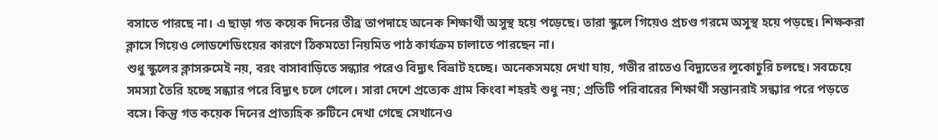বসাতে পারছে না। এ ছাড়া গত কয়েক দিনের তীব্র তাপদাহে অনেক শিক্ষার্থী অসুস্থ হয়ে পড়েছে। তারা স্কুলে গিয়েও প্রচণ্ড গরমে অসুস্থ হয়ে পড়ছে। শিক্ষকরা ক্লাসে গিয়েও লোডশেডিংয়ের কারণে ঠিকমতো নিয়মিত পাঠ কার্যক্রম চালাতে পারছেন না।
শুধু স্কুলের ক্লাসরুমেই নয়, বরং বাসাবাড়িতে সন্ধ্যার পরেও বিদ্যুৎ বিভ্রাট হচ্ছে। অনেকসময়ে দেখা যায়, গভীর রাতেও বিদ্যুতের লুকোচুরি চলছে। সবচেয়ে সমস্যা তৈরি হচ্ছে সন্ধ্যার পরে বিদ্যুৎ চলে গেলে। সারা দেশে প্রত্যেক গ্রাম কিংবা শহরই শুধু নয়; প্রতিটি পরিবারের শিক্ষার্থী সন্তানরাই সন্ধ্যার পরে পড়তে বসে। কিন্তু গত কয়েক দিনের প্রাত্যহিক রুটিনে দেখা গেছে সেখানেও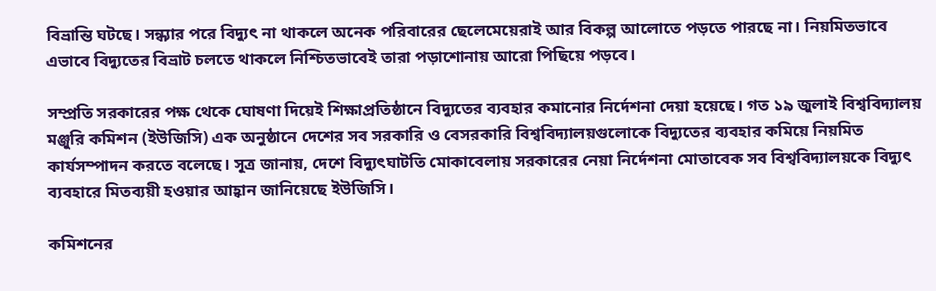বিভ্রান্তি ঘটছে। সন্ধ্যার পরে বিদ্যুৎ না থাকলে অনেক পরিবারের ছেলেমেয়েরাই আর বিকল্প আলোতে পড়তে পারছে না। নিয়মিতভাবে এভাবে বিদ্যুতের বিভ্রাট চলতে থাকলে নিশ্চিতভাবেই তারা পড়াশোনায় আরো পিছিয়ে পড়বে।

সম্প্রতি সরকারের পক্ষ থেকে ঘোষণা দিয়েই শিক্ষাপ্রতিষ্ঠানে বিদ্যুতের ব্যবহার কমানোর নির্দেশনা দেয়া হয়েছে। গত ১৯ জুলাই বিশ্ববিদ্যালয় মঞ্জুরি কমিশন (ইউজিসি) এক অনুষ্ঠানে দেশের সব সরকারি ও বেসরকারি বিশ্ববিদ্যালয়গুলোকে বিদ্যুতের ব্যবহার কমিয়ে নিয়মিত কার্যসম্পাদন করতে বলেছে। সূত্র জানায়, দেশে বিদ্যুৎঘাটতি মোকাবেলায় সরকারের নেয়া নির্দেশনা মোতাবেক সব বিশ্ববিদ্যালয়কে বিদ্যুৎ ব্যবহারে মিতব্যয়ী হওয়ার আহ্বান জানিয়েছে ইউজিসি।

কমিশনের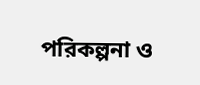পরিকল্পনা ও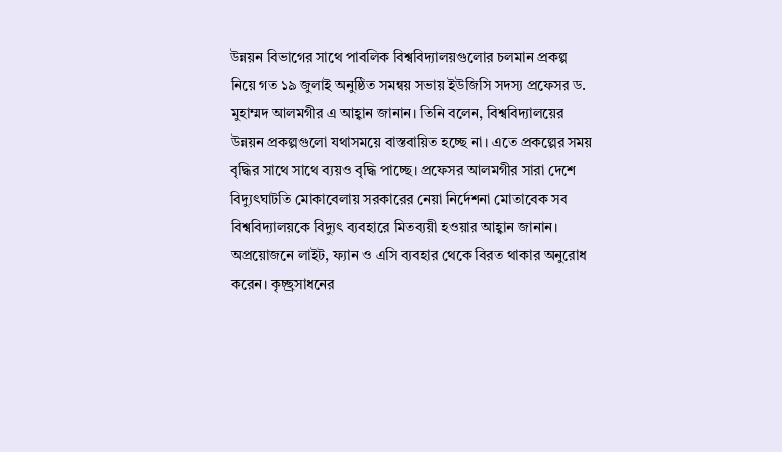উন্নয়ন বিভাগের সাথে পাবলিক বিশ্ববিদ্যালয়গুলোর চলমান প্রকল্প নিয়ে গত ১৯ জুলাই অনুষ্ঠিত সমন্বয় সভায় ইউজিসি সদস্য প্রফেসর ড. মুহাম্মদ আলমগীর এ আহ্বান জানান। তিনি বলেন, বিশ্ববিদ্যালয়ের উন্নয়ন প্রকল্পগুলো যথাসময়ে বাস্তবায়িত হচ্ছে না। এতে প্রকল্পের সময় বৃদ্ধির সাথে সাথে ব্যয়ও বৃদ্ধি পাচ্ছে। প্রফেসর আলমগীর সারা দেশে বিদ্যুৎঘাটতি মোকাবেলায় সরকারের নেয়া নির্দেশনা মোতাবেক সব বিশ্ববিদ্যালয়কে বিদ্যুৎ ব্যবহারে মিতব্যয়ী হওয়ার আহ্বান জানান। অপ্রয়োজনে লাইট, ফ্যান ও এসি ব্যবহার থেকে বিরত থাকার অনুরোধ করেন। কৃচ্ছ্রসাধনের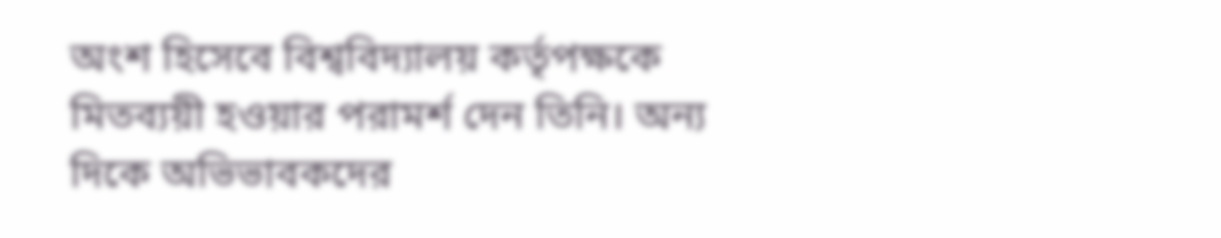অংশ হিসেবে বিশ্ববিদ্যালয় কর্তৃপক্ষকে মিতব্যয়ী হওয়ার পরামর্শ দেন তিনি। অন্য দিকে অভিভাবকদের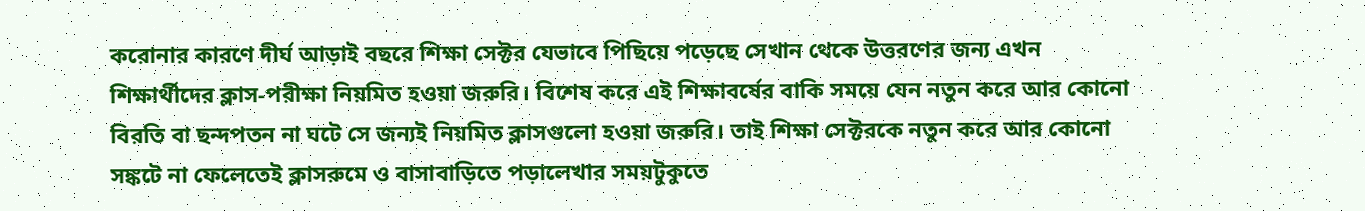করোনার কারণে দীর্ঘ আড়াই বছরে শিক্ষা সেক্টর যেভাবে পিছিয়ে পড়েছে সেখান থেকে উত্তরণের জন্য এখন শিক্ষার্থীদের ক্লাস-পরীক্ষা নিয়মিত হওয়া জরুরি। বিশেষ করে এই শিক্ষাবর্ষের বাকি সময়ে যেন নতুন করে আর কোনো বিরতি বা ছন্দপতন না ঘটে সে জন্যই নিয়মিত ক্লাসগুলো হওয়া জরুরি। তাই শিক্ষা সেক্টরকে নতুন করে আর কোনো সঙ্কটে না ফেলেতেই ক্লাসরুমে ও বাসাবাড়িতে পড়ালেখার সময়টুকুতে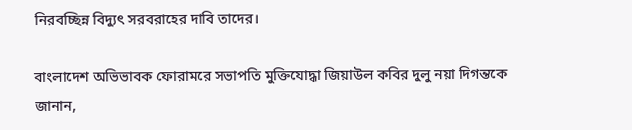নিরবচ্ছিন্ন বিদ্যুৎ সরবরাহের দাবি তাদের।

বাংলাদেশ অভিভাবক ফোরামরে সভাপতি মুক্তিযোদ্ধা জিয়াউল কবির দুলু নয়া দিগন্তকে জানান,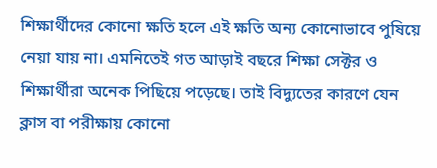শিক্ষার্থীদের কোনো ক্ষতি হলে এই ক্ষতি অন্য কোনোভাবে পুষিয়ে নেয়া যায় না। এমনিতেই গত আড়াই বছরে শিক্ষা সেক্টর ও শিক্ষার্থীরা অনেক পিছিয়ে পড়েছে। তাই বিদ্যুতের কারণে যেন ক্লাস বা পরীক্ষায় কোনো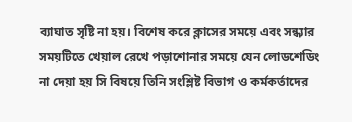ব্যাঘাত সৃষ্টি না হয়। বিশেষ করে ক্লাসের সময়ে এবং সন্ধ্যার সময়টিতে খেয়াল রেখে পড়াশোনার সময়ে যেন লোডশেডিং না দেয়া হয় সি বিষয়ে তিনি সংশ্লিষ্ট বিভাগ ও কর্মকর্তাদের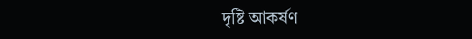দৃষ্টি আকর্ষণ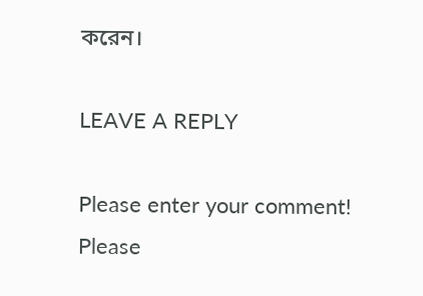করেন।

LEAVE A REPLY

Please enter your comment!
Please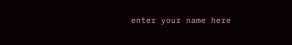enter your name here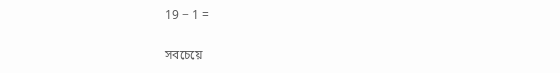19 − 1 =

সবচেয়ে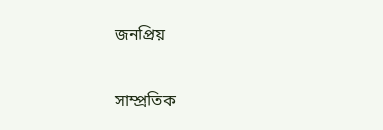জনপ্রিয়

সাম্প্রতিক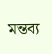মন্তব্য